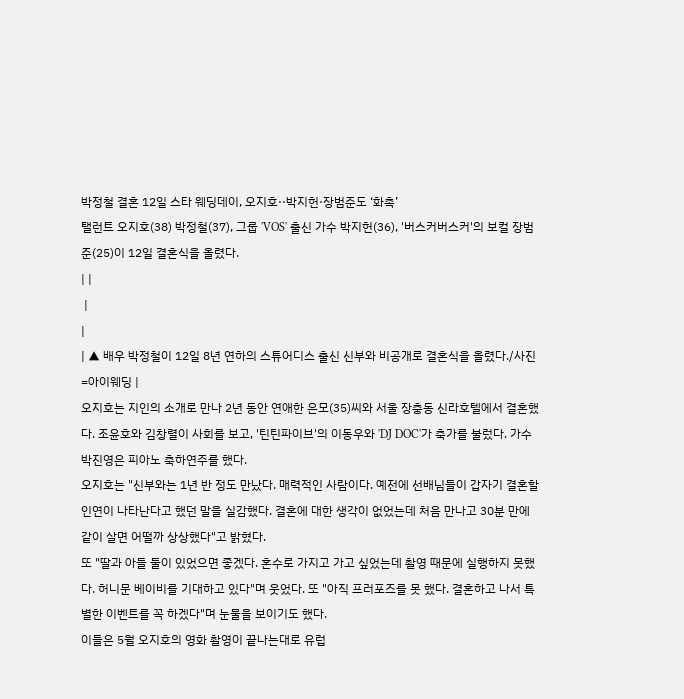박정철 결혼 12일 스타 웨딩데이, 오지호··박지헌·장범준도 ‘화촉’
탤런트 오지호(38) 박정철(37), 그룹 'VOS' 출신 가수 박지헌(36), '버스커버스커'의 보컬 장범준(25)이 12일 결혼식을 올렸다.
| |
 |
|
| ▲ 배우 박정철이 12일 8년 연하의 스튜어디스 출신 신부와 비공개로 결혼식을 올렸다./사진=아이웨딩 |
오지호는 지인의 소개로 만나 2년 동안 연애한 은모(35)씨와 서울 장충동 신라호텔에서 결혼했다. 조윤호와 김창렬이 사회를 보고, '틴틴파이브'의 이동우와 'DJ DOC'가 축가를 불렀다. 가수 박진영은 피아노 축하연주를 했다.
오지호는 "신부와는 1년 반 정도 만났다. 매력적인 사람이다. 예전에 선배님들이 갑자기 결혼할 인연이 나타난다고 했던 말을 실감했다. 결혼에 대한 생각이 없었는데 처음 만나고 30분 만에 같이 살면 어떨까 상상했다"고 밝혔다.
또 "딸과 아들 둘이 있었으면 좋겠다. 혼수로 가지고 가고 싶었는데 촬영 때문에 실행하지 못했다. 허니문 베이비를 기대하고 있다"며 웃었다. 또 "아직 프러포즈를 못 했다. 결혼하고 나서 특별한 이벤트를 꼭 하겠다"며 눈물을 보이기도 했다.
이들은 5월 오지호의 영화 촬영이 끝나는대로 유럽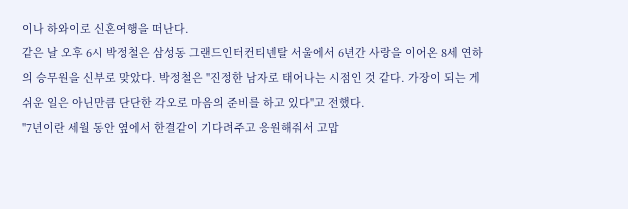이나 하와이로 신혼여행을 떠난다.
같은 날 오후 6시 박정철은 삼성동 그랜드인터컨티넨탈 서울에서 6년간 사랑을 이어온 8세 연하의 승무원을 신부로 맞았다. 박정철은 "진정한 남자로 태어나는 시점인 것 같다. 가장이 되는 게 쉬운 일은 아닌만큼 단단한 각오로 마음의 준비를 하고 있다"고 전했다.
"7년이란 세월 동안 옆에서 한결같이 기다려주고 응원해줘서 고맙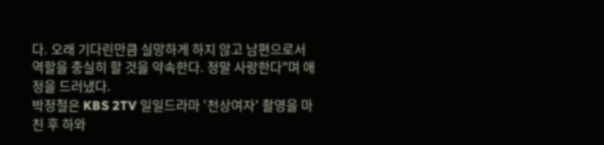다. 오래 기다린만큼 실망하게 하지 않고 남편으로서 역할을 충실히 할 것을 약속한다. 정말 사랑한다"며 애정을 드러냈다.
박정철은 KBS 2TV 일일드라마 '천상여자' 촬영을 마친 후 하와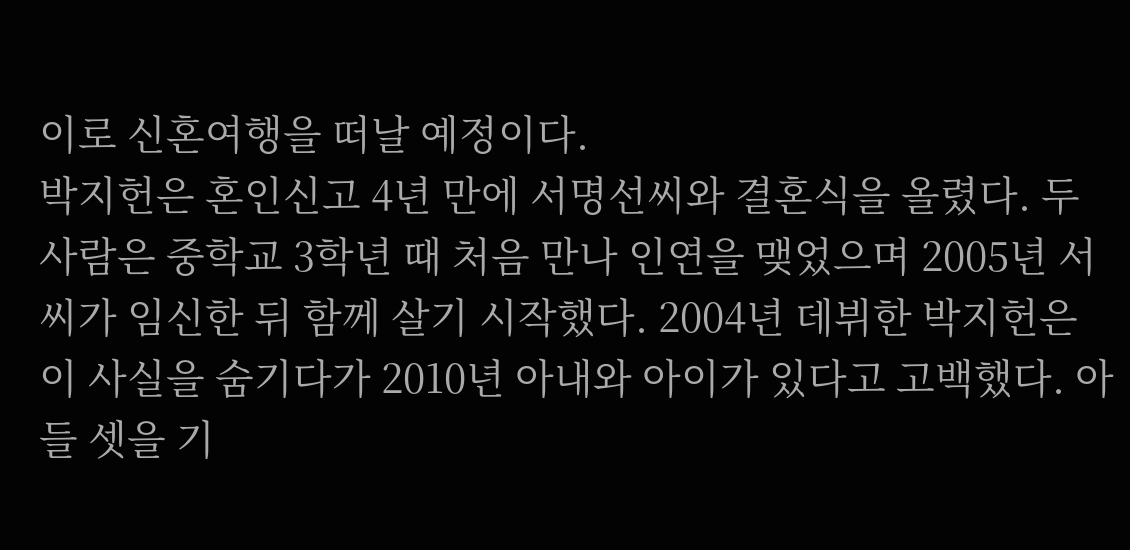이로 신혼여행을 떠날 예정이다.
박지헌은 혼인신고 4년 만에 서명선씨와 결혼식을 올렸다. 두 사람은 중학교 3학년 때 처음 만나 인연을 맺었으며 2005년 서씨가 임신한 뒤 함께 살기 시작했다. 2004년 데뷔한 박지헌은 이 사실을 숨기다가 2010년 아내와 아이가 있다고 고백했다. 아들 셋을 기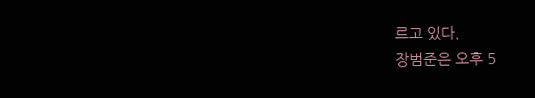르고 있다.
장범준은 오후 5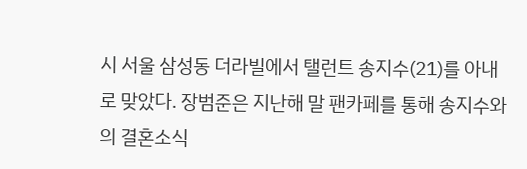시 서울 삼성동 더라빌에서 탤런트 송지수(21)를 아내로 맞았다. 장범준은 지난해 말 팬카페를 통해 송지수와의 결혼소식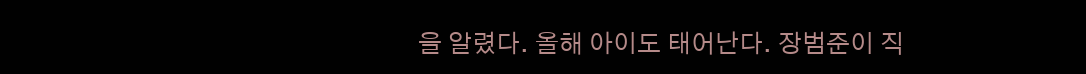을 알렸다. 올해 아이도 태어난다. 장범준이 직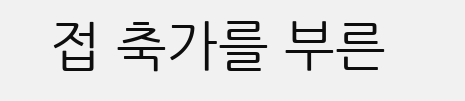접 축가를 부른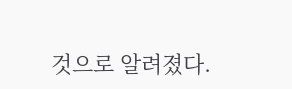것으로 알려졌다.